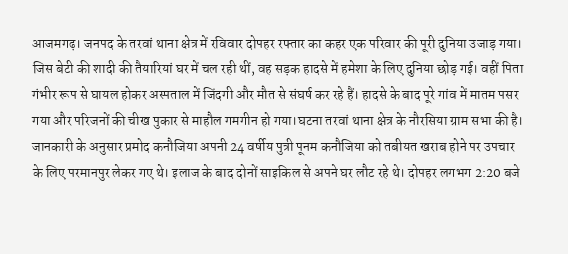आजमगढ़। जनपद के तरवां थाना क्षेत्र में रविवार दोपहर रफ्तार का कहर एक परिवार की पूरी दुनिया उजाड़ गया। जिस बेटी की शादी की तैयारियां घर में चल रही थीं, वह सड़क हादसे में हमेशा के लिए दुनिया छोड़ गई। वहीं पिता गंभीर रूप से घायल होकर अस्पताल में जिंदगी और मौत से संघर्ष कर रहे हैं। हादसे के बाद पूरे गांव में मातम पसर गया और परिजनों की चीख पुकार से माहौल गमगीन हो गया।घटना तरवां थाना क्षेत्र के नौरसिया ग्राम सभा की है। जानकारी के अनुसार प्रमोद कनौजिया अपनी 24 वर्षीय पुत्री पूनम कनौजिया को तबीयत खराब होने पर उपचार के लिए परमानपुर लेकर गए थे। इलाज के बाद दोनों साइकिल से अपने घर लौट रहे थे। दोपहर लगभग 2:20 बजे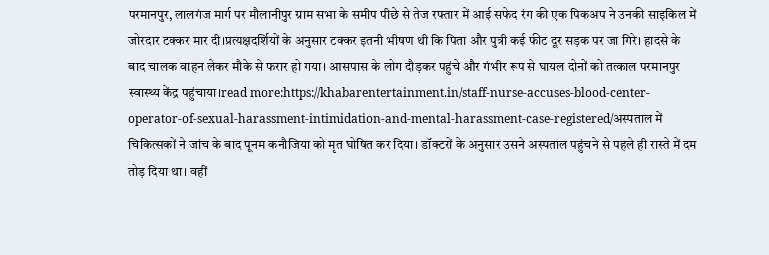परमानपुर, लालगंज मार्ग पर मौलानीपुर ग्राम सभा के समीप पीछे से तेज रफ्तार में आई सफेद रंग की एक पिकअप ने उनकी साइकिल में जोरदार टक्कर मार दी।प्रत्यक्षदर्शियों के अनुसार टक्कर इतनी भीषण थी कि पिता और पुत्री कई फीट दूर सड़क पर जा गिरे। हादसे के बाद चालक वाहन लेकर मौके से फरार हो गया। आसपास के लोग दौड़कर पहुंचे और गंभीर रूप से घायल दोनों को तत्काल परमानपुर स्वास्थ्य केंद्र पहुंचाया।read more:https://khabarentertainment.in/staff-nurse-accuses-blood-center-operator-of-sexual-harassment-intimidation-and-mental-harassment-case-registered/अस्पताल में चिकित्सकों ने जांच के बाद पूनम कनौजिया को मृत घोषित कर दिया। डॉक्टरों के अनुसार उसने अस्पताल पहुंचने से पहले ही रास्ते में दम तोड़ दिया था। वहीं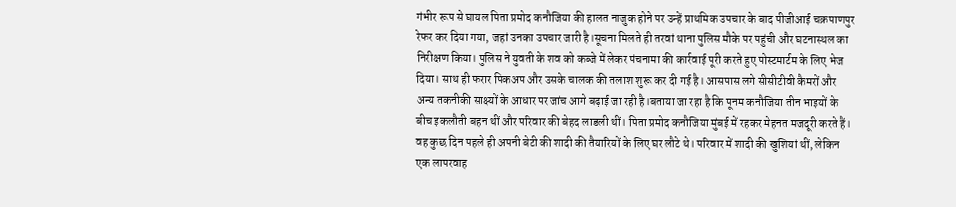गंभीर रूप से घायल पिता प्रमोद कनौजिया की हालत नाजुक होने पर उन्हें प्राथमिक उपचार के बाद पीजीआई चक्रपाणपुर रेफर कर दिया गया, जहां उनका उपचार जारी है।सूचना मिलते ही तरवां थाना पुलिस मौके पर पहुंची और घटनास्थल का निरीक्षण किया। पुलिस ने युवती के शव को कब्जे में लेकर पंचनामा की कार्रवाई पूरी करते हुए पोस्टमार्टम के लिए भेज दिया। साथ ही फरार पिकअप और उसके चालक की तलाश शुरू कर दी गई है। आसपास लगे सीसीटीवी कैमरों और अन्य तकनीकी साक्ष्यों के आधार पर जांच आगे बढ़ाई जा रही है।बताया जा रहा है कि पूनम कनौजिया तीन भाइयों के बीच इकलौती बहन थीं और परिवार की बेहद लाडली थीं। पिता प्रमोद कनौजिया मुंबई में रहकर मेहनत मजदूरी करते हैं। वह कुछ दिन पहले ही अपनी बेटी की शादी की तैयारियों के लिए घर लौटे थे। परिवार में शादी की खुशियां थीं, लेकिन एक लापरवाह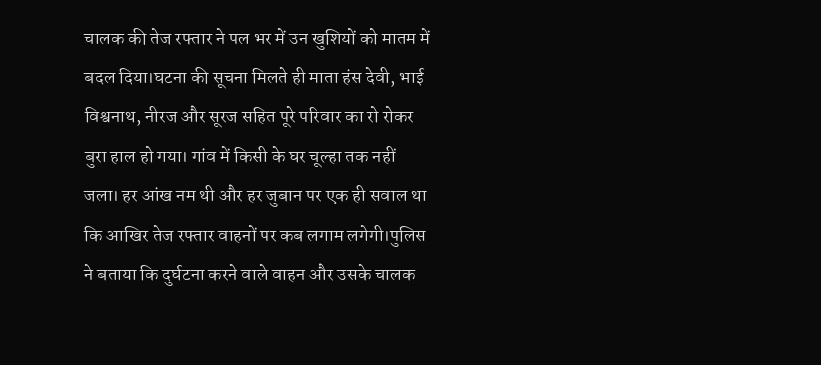चालक की तेज रफ्तार ने पल भर में उन खुशियों को मातम में बदल दिया।घटना की सूचना मिलते ही माता हंस देवी, भाई विश्वनाथ, नीरज और सूरज सहित पूरे परिवार का रो रोकर बुरा हाल हो गया। गांव में किसी के घर चूल्हा तक नहीं जला। हर आंख नम थी और हर जुबान पर एक ही सवाल था कि आखिर तेज रफ्तार वाहनों पर कब लगाम लगेगी।पुलिस ने बताया कि दुर्घटना करने वाले वाहन और उसके चालक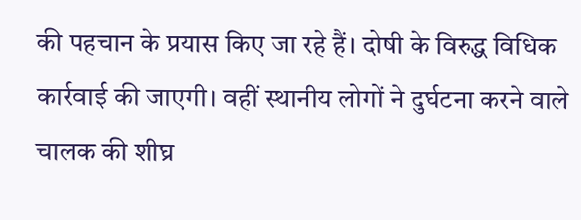की पहचान के प्रयास किए जा रहे हैं। दोषी के विरुद्ध विधिक कार्रवाई की जाएगी। वहीं स्थानीय लोगों ने दुर्घटना करने वाले चालक की शीघ्र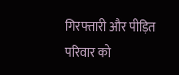गिरफ्तारी और पीड़ित परिवार को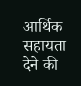आर्थिक सहायता देने की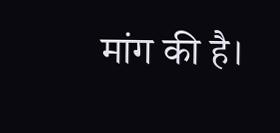मांग की है।